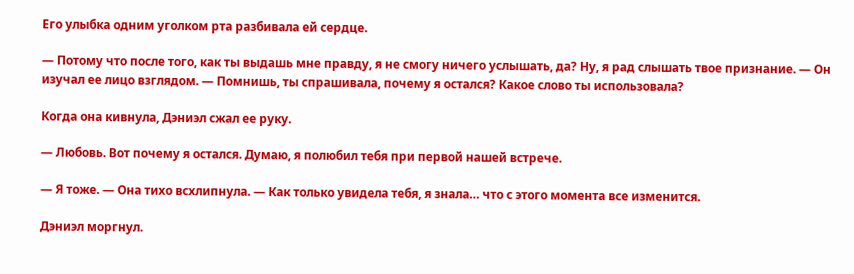Его улыбка одним уголком рта разбивала ей сердце.

— Потому что после того, как ты выдашь мне правду, я не смогу ничего услышать, да? Ну, я рад слышать твое признание. — Он изучал ее лицо взглядом. — Помнишь, ты спрашивала, почему я остался? Какое слово ты использовала?

Когда она кивнула, Дэниэл сжал ее руку.

— Любовь. Вот почему я остался. Думаю, я полюбил тебя при первой нашей встрече.

— Я тоже. — Она тихо всхлипнула. — Как только увидела тебя, я знала… что с этого момента все изменится.

Дэниэл моргнул.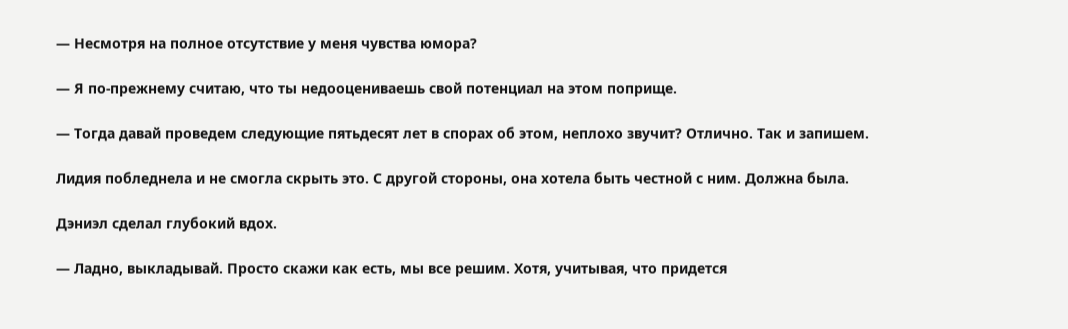— Несмотря на полное отсутствие у меня чувства юмора?

— Я по-прежнему считаю, что ты недооцениваешь свой потенциал на этом поприще.

— Тогда давай проведем следующие пятьдесят лет в спорах об этом, неплохо звучит? Отлично. Так и запишем.

Лидия побледнела и не смогла скрыть это. С другой стороны, она хотела быть честной с ним. Должна была.

Дэниэл сделал глубокий вдох.

— Ладно, выкладывай. Просто скажи как есть, мы все решим. Хотя, учитывая, что придется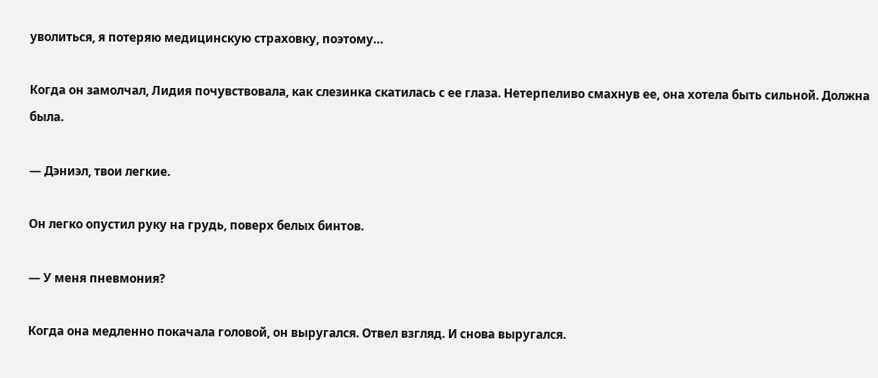уволиться, я потеряю медицинскую страховку, поэтому…

Когда он замолчал, Лидия почувствовала, как слезинка скатилась с ее глаза. Нетерпеливо смахнув ее, она хотела быть сильной. Должна была.

— Дэниэл, твои легкие.

Он легко опустил руку на грудь, поверх белых бинтов.

— У меня пневмония?

Когда она медленно покачала головой, он выругался. Отвел взгляд. И снова выругался.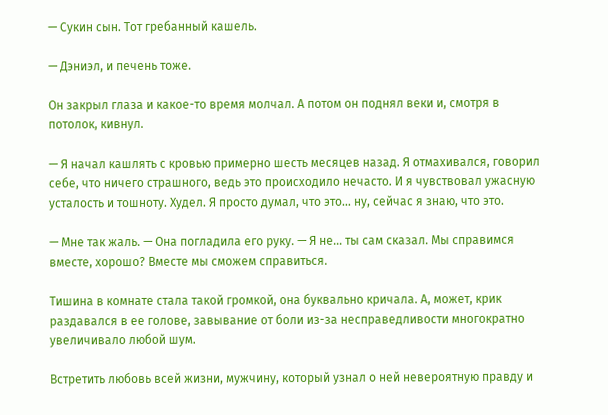— Сукин сын. Тот гребанный кашель.

— Дэниэл, и печень тоже.

Он закрыл глаза и какое-то время молчал. А потом он поднял веки и, смотря в потолок, кивнул.

— Я начал кашлять с кровью примерно шесть месяцев назад. Я отмахивался, говорил себе, что ничего страшного, ведь это происходило нечасто. И я чувствовал ужасную усталость и тошноту. Худел. Я просто думал, что это… ну, сейчас я знаю, что это.

— Мне так жаль. — Она погладила его руку. — Я не… ты сам сказал. Мы справимся вместе, хорошо? Вместе мы сможем справиться.

Тишина в комнате стала такой громкой, она буквально кричала. А, может, крик раздавался в ее голове, завывание от боли из-за несправедливости многократно увеличивало любой шум.

Встретить любовь всей жизни, мужчину, который узнал о ней невероятную правду и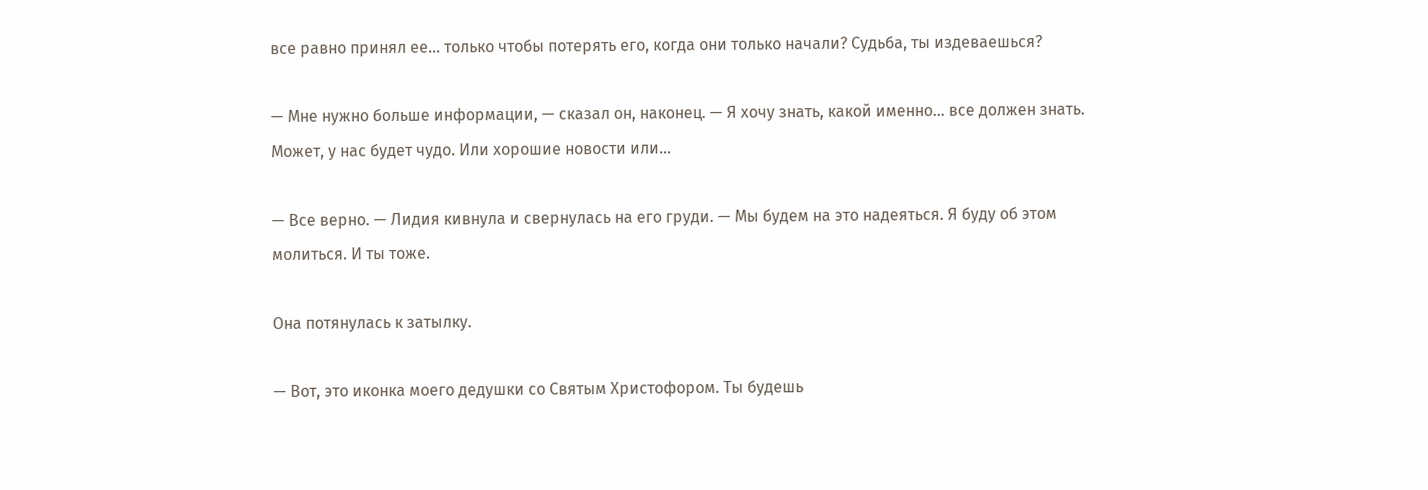все равно принял ее… только чтобы потерять его, когда они только начали? Судьба, ты издеваешься?

— Мне нужно больше информации, — сказал он, наконец. — Я хочу знать, какой именно… все должен знать. Может, у нас будет чудо. Или хорошие новости или…

— Все верно. — Лидия кивнула и свернулась на его груди. — Мы будем на это надеяться. Я буду об этом молиться. И ты тоже.

Она потянулась к затылку.

— Вот, это иконка моего дедушки со Святым Христофором. Ты будешь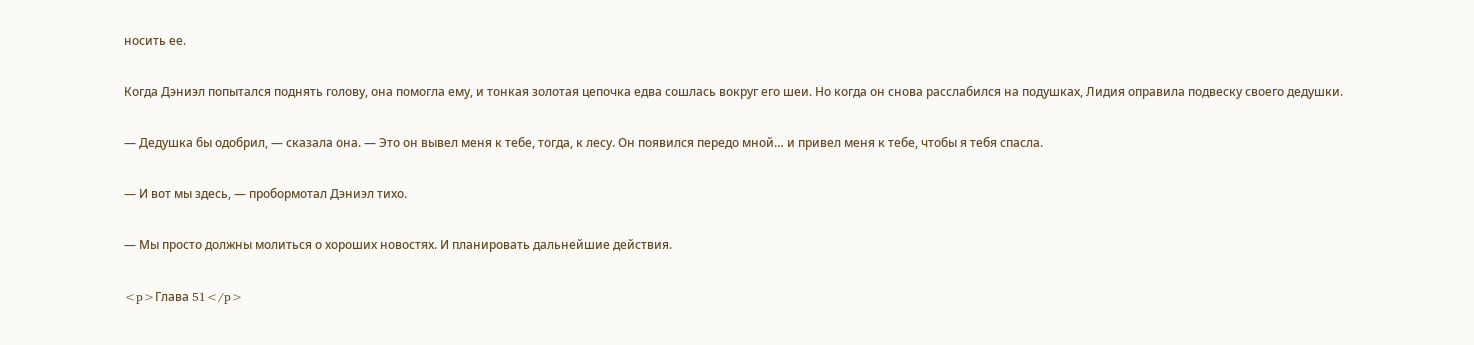носить ее.

Когда Дэниэл попытался поднять голову, она помогла ему, и тонкая золотая цепочка едва сошлась вокруг его шеи. Но когда он снова расслабился на подушках, Лидия оправила подвеску своего дедушки.

— Дедушка бы одобрил, — сказала она. — Это он вывел меня к тебе, тогда, к лесу. Он появился передо мной… и привел меня к тебе, чтобы я тебя спасла.

— И вот мы здесь, — пробормотал Дэниэл тихо.

— Мы просто должны молиться о хороших новостях. И планировать дальнейшие действия.

<p>Глава 51</p>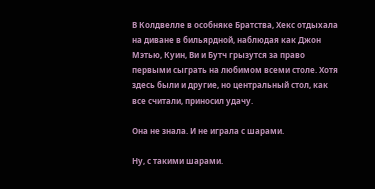В Колдвелле в особняке Братства, Хекс отдыхала на диване в бильярдной, наблюдая как Джон Мэтью, Куин, Ви и Бутч грызутся за право первыми сыграть на любимом всеми столе. Хотя здесь были и другие, но центральный стол, как все считали, приносил удачу.

Она не знала. И не играла с шарами.

Ну, с такими шарами.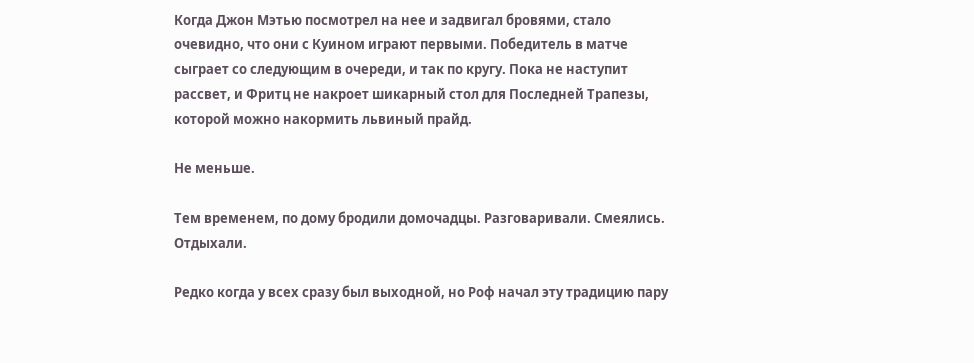Когда Джон Мэтью посмотрел на нее и задвигал бровями, стало очевидно, что они с Куином играют первыми. Победитель в матче сыграет со следующим в очереди, и так по кругу. Пока не наступит рассвет, и Фритц не накроет шикарный стол для Последней Трапезы, которой можно накормить львиный прайд.

Не меньше.

Тем временем, по дому бродили домочадцы. Разговаривали. Смеялись. Отдыхали.

Редко когда у всех сразу был выходной, но Роф начал эту традицию пару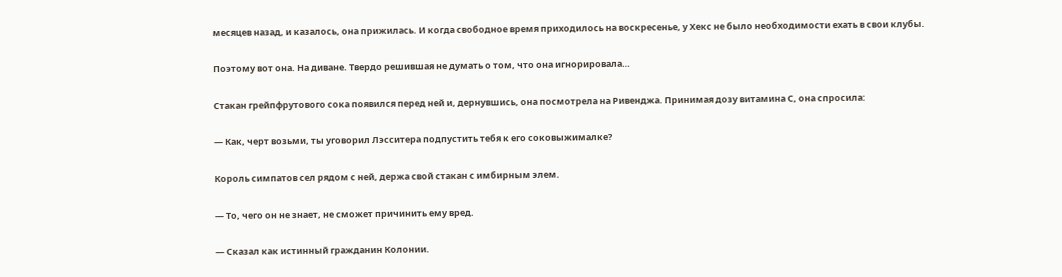месяцев назад, и казалось, она прижилась. И когда свободное время приходилось на воскресенье, у Хекс не было необходимости ехать в свои клубы.

Поэтому вот она. На диване. Твердо решившая не думать о том, что она игнорировала…

Стакан грейпфрутового сока появился перед ней и, дернувшись, она посмотрела на Ривенджа. Принимая дозу витамина С, она спросила:

— Как, черт возьми, ты уговорил Лэсситера подпустить тебя к его соковыжималке?

Король симпатов сел рядом с ней, держа свой стакан с имбирным элем.

— То, чего он не знает, не сможет причинить ему вред.

— Сказал как истинный гражданин Колонии.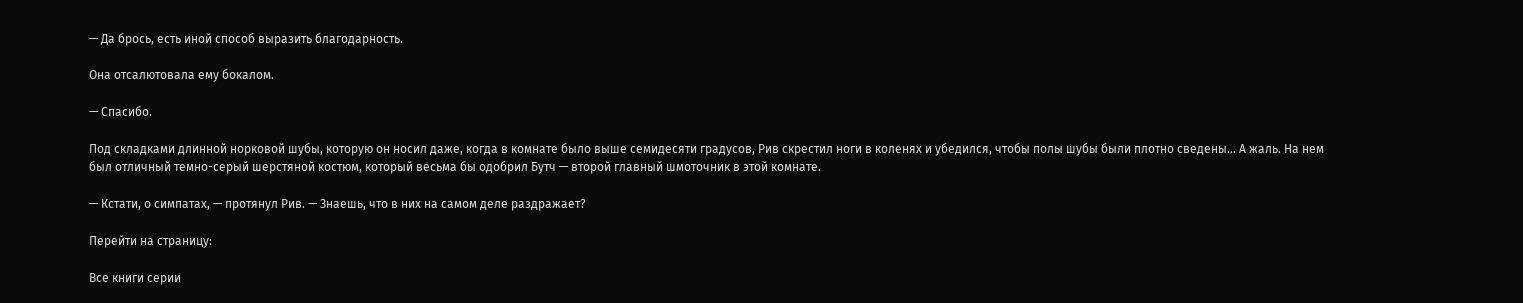— Да брось, есть иной способ выразить благодарность.

Она отсалютовала ему бокалом.

— Спасибо.

Под складками длинной норковой шубы, которую он носил даже, когда в комнате было выше семидесяти градусов, Рив скрестил ноги в коленях и убедился, чтобы полы шубы были плотно сведены… А жаль. На нем был отличный темно-серый шерстяной костюм, который весьма бы одобрил Бутч — второй главный шмоточник в этой комнате.

— Кстати, о симпатах, — протянул Рив. — Знаешь, что в них на самом деле раздражает?

Перейти на страницу:

Все книги серии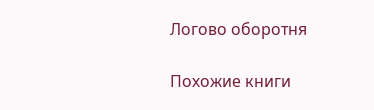Логово оборотня

Похожие книги